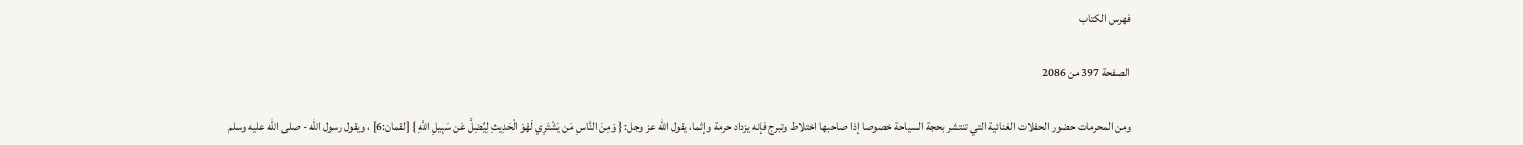فهرس الكتاب

الصفحة 397 من 2086

ومن المحرمات حضور الحفلات الغنائية التي تنتشر بحجة السياحة خصوصا إذا صاحبها اختلاط وتبرج فإنه يزداد حرمة وإثما، يقول الله عز وجل: { وَمِنَ النَّاسِ مَن يَشْتَرِي لَهْوَ الْحَدِيثِ لِيُضِلَّ عَن سَبِيلِ اللَّهِ } [لقمان:6] ، ويقول رسول الله - صلى الله عليه وسلم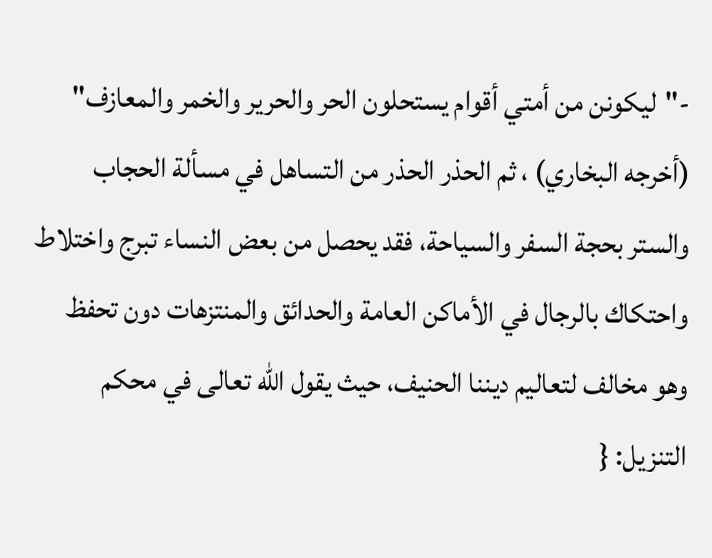-"ليكونن من أمتي أقوام يستحلون الحر والحرير والخمر والمعازف" (أخرجه البخاري) ، ثم الحذر الحذر من التساهل في مسألة الحجاب والستر بحجة السفر والسياحة، فقد يحصل من بعض النساء تبرج واختلاط واحتكاك بالرجال في الأماكن العامة والحدائق والمنتزهات دون تحفظ وهو مخالف لتعاليم ديننا الحنيف، حيث يقول الله تعالى في محكم التنزيل: {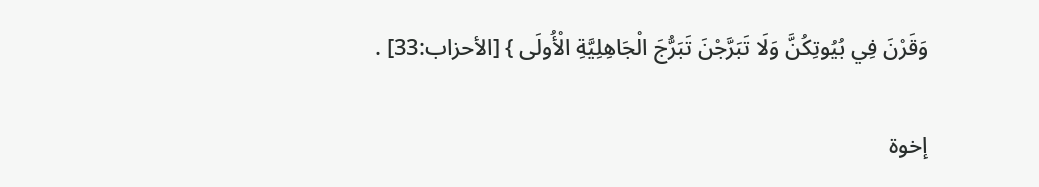وَقَرْنَ فِي بُيُوتِكُنَّ وَلَا تَبَرَّجْنَ تَبَرُّجَ الْجَاهِلِيَّةِ الْأُولَى } [الأحزاب:33] .

إخوة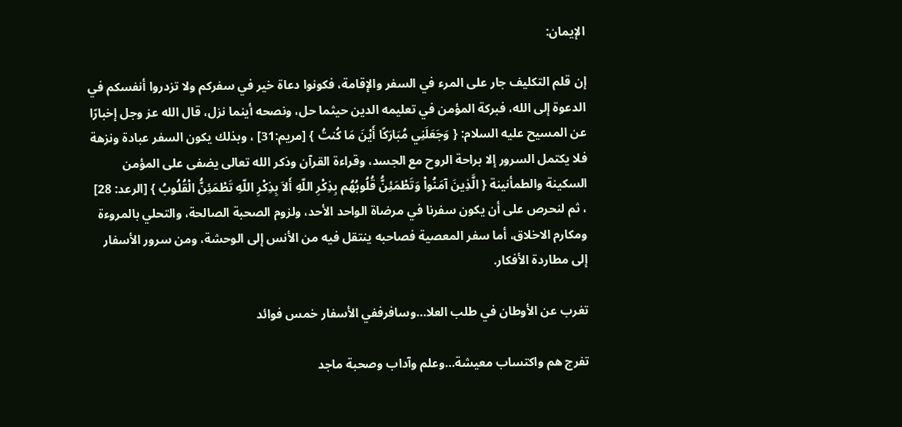الإيمان:

إن قلم التكليف جار على المرء في السفر والإقامة، فكونوا دعاة خير في سفركم ولا تزدروا أنفسكم في الدعوة إلى الله، فبركة المؤمن في تعليمه الدين حيثما حل، ونصحه أينما نزل، قال الله عز وجل إخبارًا عن المسيح عليه السلام: { وَجَعَلَنِي مُبَارَكًا أَيْنَ مَا كُنتُ } [مريم:31] ، وبذلك يكون السفر عبادة ونزهة فلا يكتمل السرور إلا براحة الروح مع الجسد، وقراءة القرآن وذكر الله تعالى يضفى على المؤمن السكينة والطمأنينة { الَّذِينَ آمَنُواْ وَتَطْمَئِنُّ قُلُوبُهُم بِذِكْرِ اللّهِ أَلاَ بِذِكْرِ اللّهِ تَطْمَئِنُّ الْقُلُوبُ } [الرعد: 28] ، ثم لنحرص على أن يكون سفرنا في مرضاة الواحد الأحد، ولزوم الصحبة الصالحة، والتحلي بالمروءة ومكارم الاخلاق، أما سفر المعصية فصاحبه ينتقل فيه من الأنس إلى الوحشة، ومن سرور الأسفار إلى مطاردة الأفكار.

تغرب عن الأوطان في طلب العلا…وسافرففي الأسفار خمس فوائد

تفرج هم واكتساب معيشة…وعلم وآداب وصحبة ماجد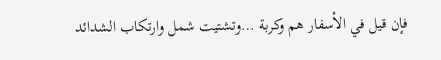فإن قيل في الأسفار هم وكربة …وتشتيت شمل وارتكاب الشدائد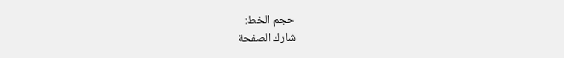حجم الخط:
شارك الصفحة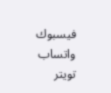فيسبوك واتساب تويتر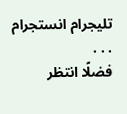تليجرام انستجرام
. . .
فضلًا انتظر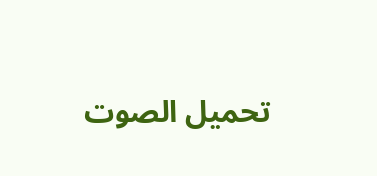تحميل الصوت